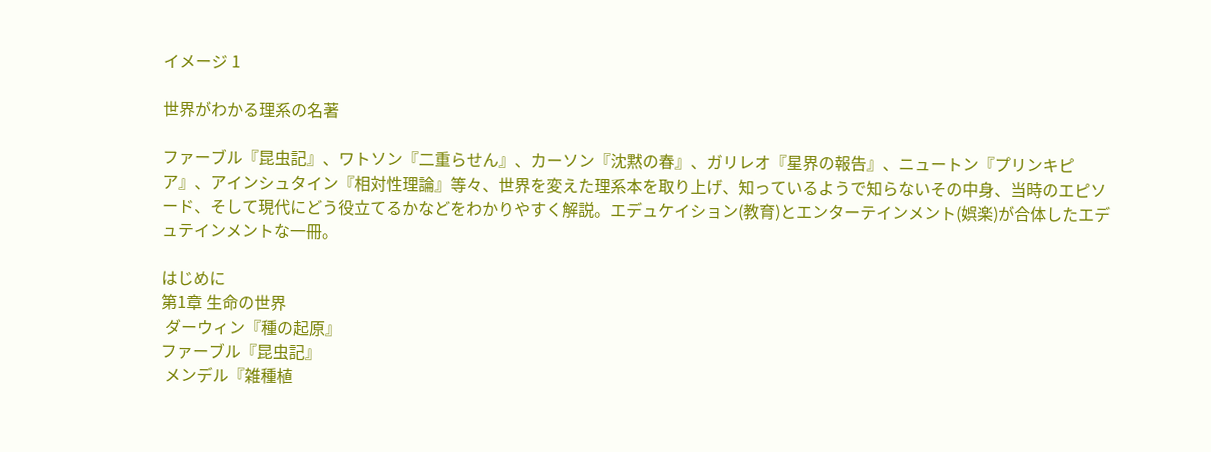イメージ 1

世界がわかる理系の名著

ファーブル『昆虫記』、ワトソン『二重らせん』、カーソン『沈黙の春』、ガリレオ『星界の報告』、ニュートン『プリンキピア』、アインシュタイン『相対性理論』等々、世界を変えた理系本を取り上げ、知っているようで知らないその中身、当時のエピソード、そして現代にどう役立てるかなどをわかりやすく解説。エデュケイション(教育)とエンターテインメント(娯楽)が合体したエデュテインメントな一冊。

はじめに
第1章 生命の世界
 ダーウィン『種の起原』
ファーブル『昆虫記』
 メンデル『雑種植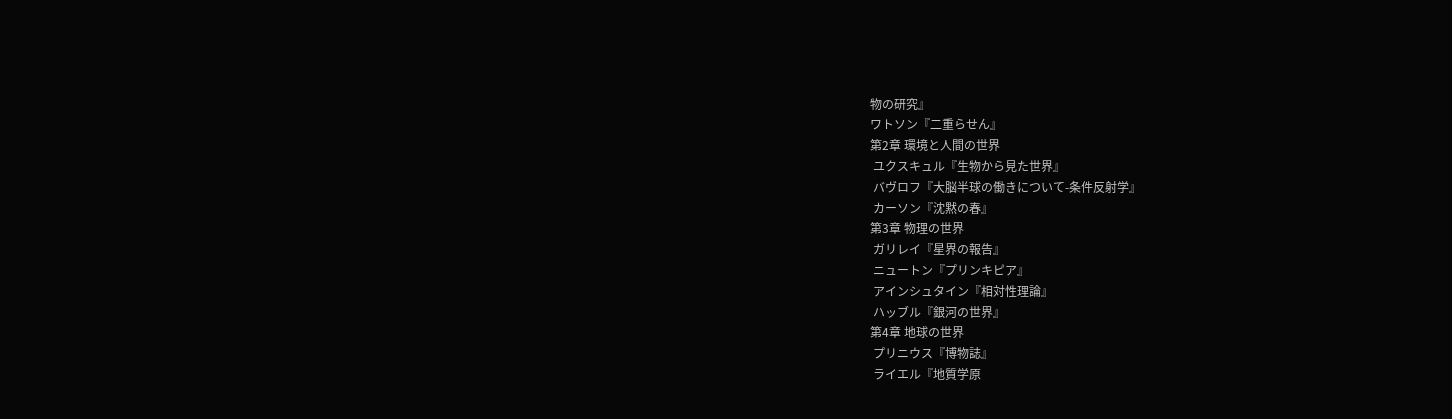物の研究』
ワトソン『二重らせん』
第2章 環境と人間の世界
 ユクスキュル『生物から見た世界』
 バヴロフ『大脳半球の働きについて-条件反射学』
 カーソン『沈黙の春』
第3章 物理の世界
 ガリレイ『星界の報告』
 ニュートン『プリンキピア』
 アインシュタイン『相対性理論』
 ハッブル『銀河の世界』
第4章 地球の世界
 プリニウス『博物誌』
 ライエル『地質学原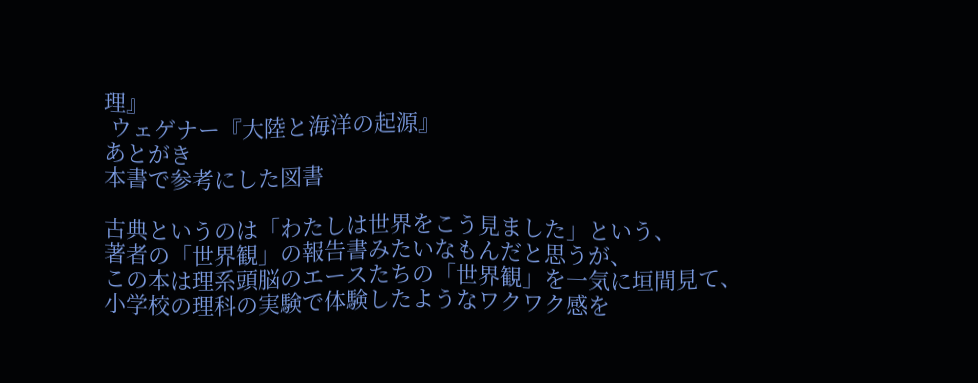理』
 ウェゲナー『大陸と海洋の起源』
あとがき
本書で参考にした図書

古典というのは「わたしは世界をこう見ました」という、
著者の「世界観」の報告書みたいなもんだと思うが、
この本は理系頭脳のエースたちの「世界観」を一気に垣間見て、
小学校の理科の実験で体験したようなワクワク感を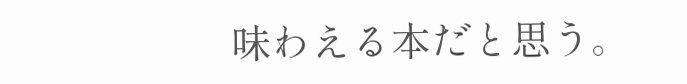味わえる本だと思う。